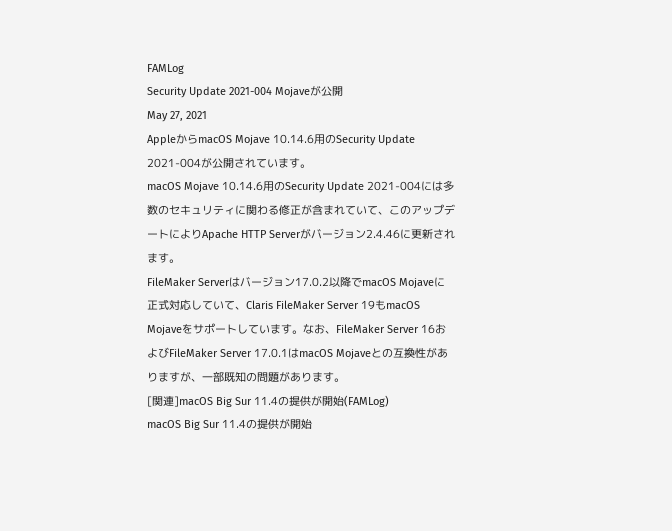FAMLog
Security Update 2021-004 Mojaveが公開
May 27, 2021
AppleからmacOS Mojave 10.14.6用のSecurity Update 2021-004が公開されています。
macOS Mojave 10.14.6用のSecurity Update 2021-004には多数のセキュリティに関わる修正が含まれていて、このアップデートによりApache HTTP Serverがバージョン2.4.46に更新されます。
FileMaker Serverはバージョン17.0.2以降でmacOS Mojaveに正式対応していて、Claris FileMaker Server 19もmacOS Mojaveをサポートしています。なお、FileMaker Server 16およびFileMaker Server 17.0.1はmacOS Mojaveとの互換性がありますが、一部既知の問題があります。
[関連]macOS Big Sur 11.4の提供が開始(FAMLog)
macOS Big Sur 11.4の提供が開始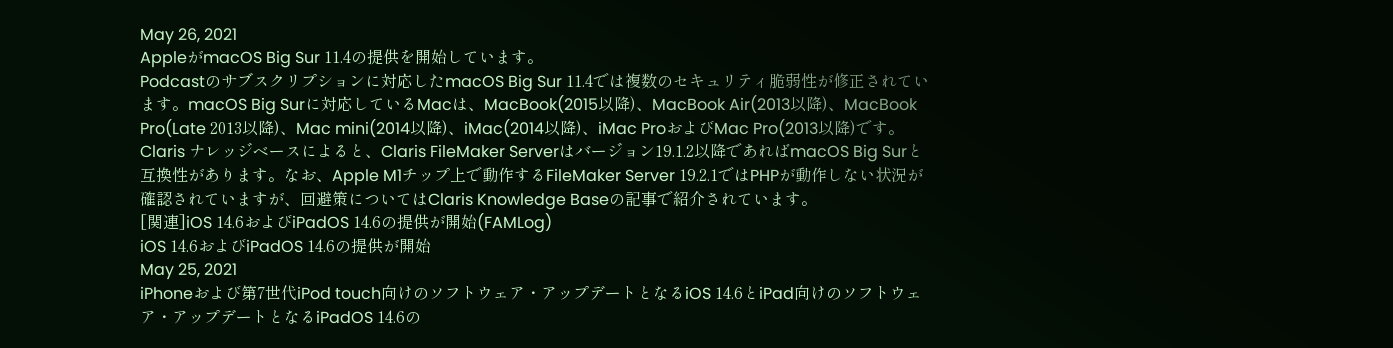May 26, 2021
AppleがmacOS Big Sur 11.4の提供を開始しています。
Podcastのサブスクリプションに対応したmacOS Big Sur 11.4では複数のセキュリティ脆弱性が修正されています。macOS Big Surに対応しているMacは、MacBook(2015以降)、MacBook Air(2013以降)、MacBook Pro(Late 2013以降)、Mac mini(2014以降)、iMac(2014以降)、iMac ProおよびMac Pro(2013以降)です。
Claris ナレッジベースによると、Claris FileMaker Serverはバージョン19.1.2以降であればmacOS Big Surと互換性があります。なお、Apple M1チップ上で動作するFileMaker Server 19.2.1ではPHPが動作しない状況が確認されていますが、回避策についてはClaris Knowledge Baseの記事で紹介されています。
[関連]iOS 14.6およびiPadOS 14.6の提供が開始(FAMLog)
iOS 14.6およびiPadOS 14.6の提供が開始
May 25, 2021
iPhoneおよび第7世代iPod touch向けのソフトウェア・アップデートとなるiOS 14.6とiPad向けのソフトウェア・アップデートとなるiPadOS 14.6の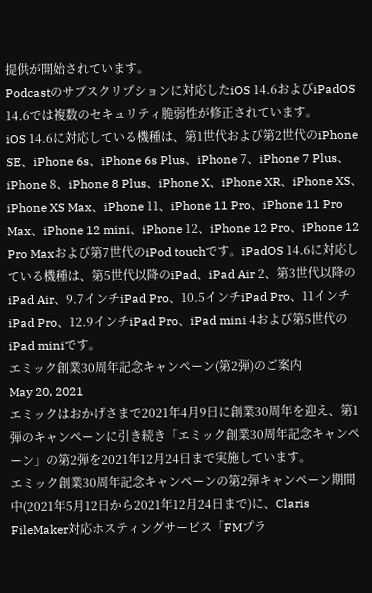提供が開始されています。
Podcastのサブスクリプションに対応したiOS 14.6およびiPadOS 14.6では複数のセキュリティ脆弱性が修正されています。
iOS 14.6に対応している機種は、第1世代および第2世代のiPhone SE、iPhone 6s、iPhone 6s Plus、iPhone 7、iPhone 7 Plus、iPhone 8、iPhone 8 Plus、iPhone X、iPhone XR、iPhone XS、iPhone XS Max、iPhone 11、iPhone 11 Pro、iPhone 11 Pro Max、iPhone 12 mini、iPhone 12、iPhone 12 Pro、iPhone 12 Pro Maxおよび第7世代のiPod touchです。iPadOS 14.6に対応している機種は、第5世代以降のiPad、iPad Air 2、第3世代以降のiPad Air、9.7インチiPad Pro、10.5インチiPad Pro、11インチiPad Pro、12.9インチiPad Pro、iPad mini 4および第5世代のiPad miniです。
エミック創業30周年記念キャンペーン(第2弾)のご案内
May 20, 2021
エミックはおかげさまで2021年4月9日に創業30周年を迎え、第1弾のキャンペーンに引き続き「エミック創業30周年記念キャンペーン」の第2弾を2021年12月24日まで実施しています。
エミック創業30周年記念キャンペーンの第2弾キャンペーン期間中(2021年5月12日から2021年12月24日まで)に、Claris FileMaker対応ホスティングサービス「FMプラ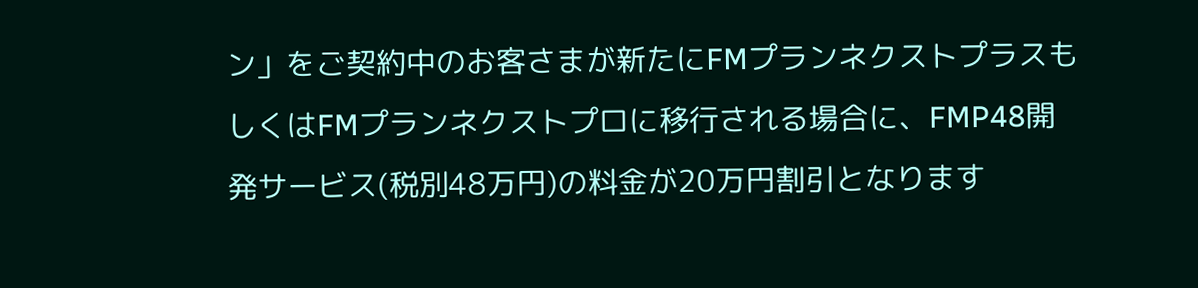ン」をご契約中のお客さまが新たにFMプランネクストプラスもしくはFMプランネクストプロに移行される場合に、FMP48開発サービス(税別48万円)の料金が20万円割引となります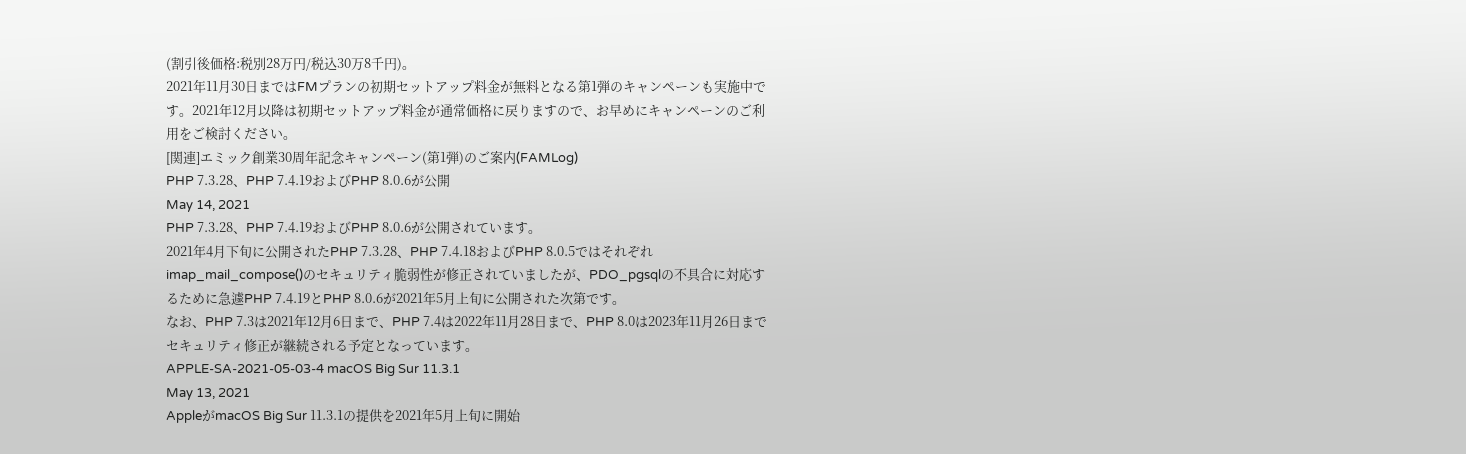(割引後価格:税別28万円/税込30万8千円)。
2021年11月30日まではFMプランの初期セットアップ料金が無料となる第1弾のキャンペーンも実施中です。2021年12月以降は初期セットアップ料金が通常価格に戻りますので、お早めにキャンペーンのご利用をご検討ください。
[関連]エミック創業30周年記念キャンペーン(第1弾)のご案内(FAMLog)
PHP 7.3.28、PHP 7.4.19およびPHP 8.0.6が公開
May 14, 2021
PHP 7.3.28、PHP 7.4.19およびPHP 8.0.6が公開されています。
2021年4月下旬に公開されたPHP 7.3.28、PHP 7.4.18およびPHP 8.0.5ではそれぞれimap_mail_compose()のセキュリティ脆弱性が修正されていましたが、PDO_pgsqlの不具合に対応するために急遽PHP 7.4.19とPHP 8.0.6が2021年5月上旬に公開された次第です。
なお、PHP 7.3は2021年12月6日まで、PHP 7.4は2022年11月28日まで、PHP 8.0は2023年11月26日までセキュリティ修正が継続される予定となっています。
APPLE-SA-2021-05-03-4 macOS Big Sur 11.3.1
May 13, 2021
AppleがmacOS Big Sur 11.3.1の提供を2021年5月上旬に開始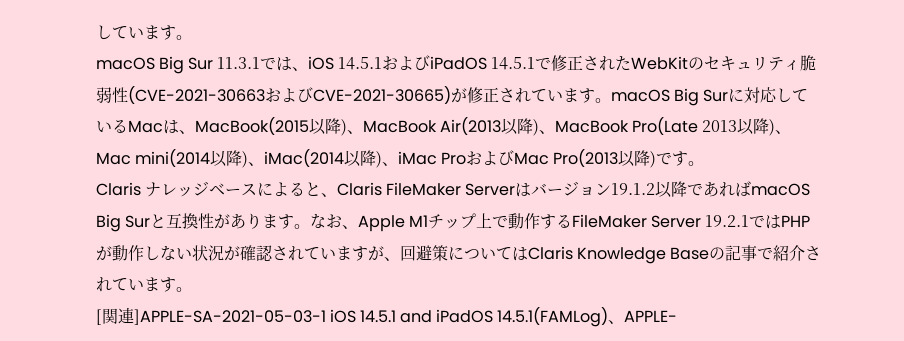しています。
macOS Big Sur 11.3.1では、iOS 14.5.1およびiPadOS 14.5.1で修正されたWebKitのセキュリティ脆弱性(CVE-2021-30663およびCVE-2021-30665)が修正されています。macOS Big Surに対応しているMacは、MacBook(2015以降)、MacBook Air(2013以降)、MacBook Pro(Late 2013以降)、Mac mini(2014以降)、iMac(2014以降)、iMac ProおよびMac Pro(2013以降)です。
Claris ナレッジベースによると、Claris FileMaker Serverはバージョン19.1.2以降であればmacOS Big Surと互換性があります。なお、Apple M1チップ上で動作するFileMaker Server 19.2.1ではPHPが動作しない状況が確認されていますが、回避策についてはClaris Knowledge Baseの記事で紹介されています。
[関連]APPLE-SA-2021-05-03-1 iOS 14.5.1 and iPadOS 14.5.1(FAMLog)、APPLE-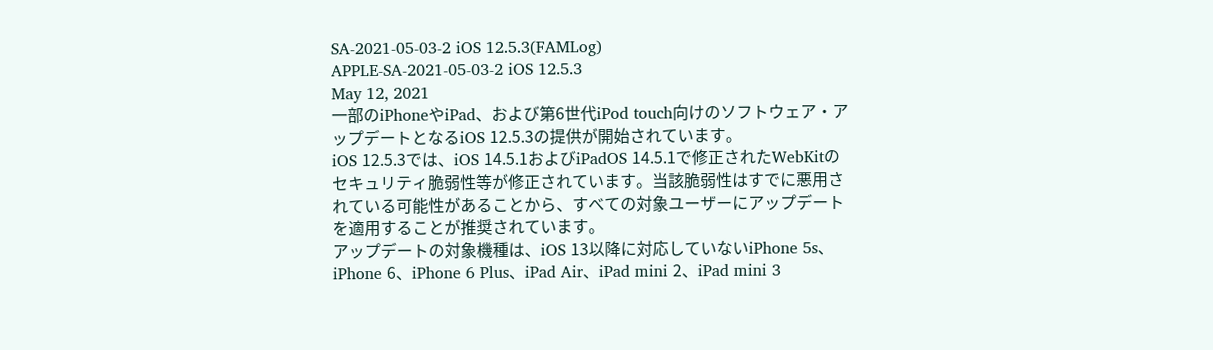SA-2021-05-03-2 iOS 12.5.3(FAMLog)
APPLE-SA-2021-05-03-2 iOS 12.5.3
May 12, 2021
一部のiPhoneやiPad、および第6世代iPod touch向けのソフトウェア・アップデートとなるiOS 12.5.3の提供が開始されています。
iOS 12.5.3では、iOS 14.5.1およびiPadOS 14.5.1で修正されたWebKitのセキュリティ脆弱性等が修正されています。当該脆弱性はすでに悪用されている可能性があることから、すべての対象ユーザーにアップデートを適用することが推奨されています。
アップデートの対象機種は、iOS 13以降に対応していないiPhone 5s、iPhone 6、iPhone 6 Plus、iPad Air、iPad mini 2、iPad mini 3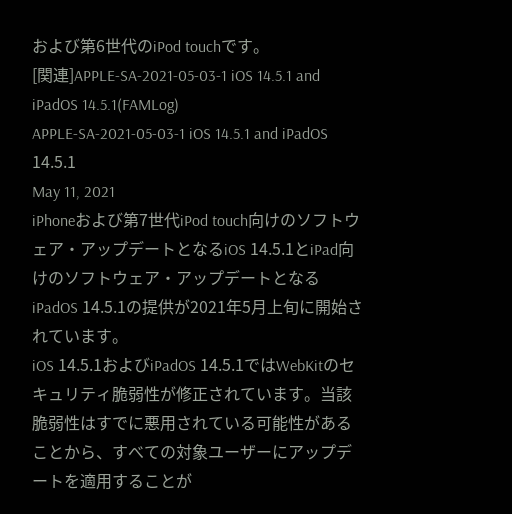および第6世代のiPod touchです。
[関連]APPLE-SA-2021-05-03-1 iOS 14.5.1 and iPadOS 14.5.1(FAMLog)
APPLE-SA-2021-05-03-1 iOS 14.5.1 and iPadOS 14.5.1
May 11, 2021
iPhoneおよび第7世代iPod touch向けのソフトウェア・アップデートとなるiOS 14.5.1とiPad向けのソフトウェア・アップデートとなるiPadOS 14.5.1の提供が2021年5月上旬に開始されています。
iOS 14.5.1およびiPadOS 14.5.1ではWebKitのセキュリティ脆弱性が修正されています。当該脆弱性はすでに悪用されている可能性があることから、すべての対象ユーザーにアップデートを適用することが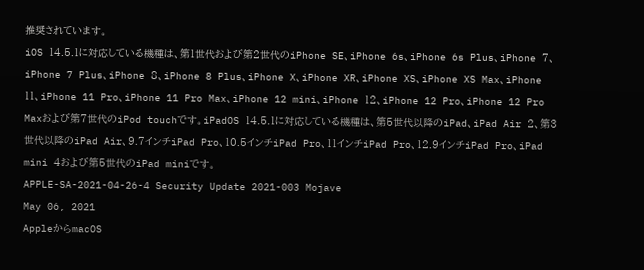推奨されています。
iOS 14.5.1に対応している機種は、第1世代および第2世代のiPhone SE、iPhone 6s、iPhone 6s Plus、iPhone 7、iPhone 7 Plus、iPhone 8、iPhone 8 Plus、iPhone X、iPhone XR、iPhone XS、iPhone XS Max、iPhone 11、iPhone 11 Pro、iPhone 11 Pro Max、iPhone 12 mini、iPhone 12、iPhone 12 Pro、iPhone 12 Pro Maxおよび第7世代のiPod touchです。iPadOS 14.5.1に対応している機種は、第5世代以降のiPad、iPad Air 2、第3世代以降のiPad Air、9.7インチiPad Pro、10.5インチiPad Pro、11インチiPad Pro、12.9インチiPad Pro、iPad mini 4および第5世代のiPad miniです。
APPLE-SA-2021-04-26-4 Security Update 2021-003 Mojave
May 06, 2021
AppleからmacOS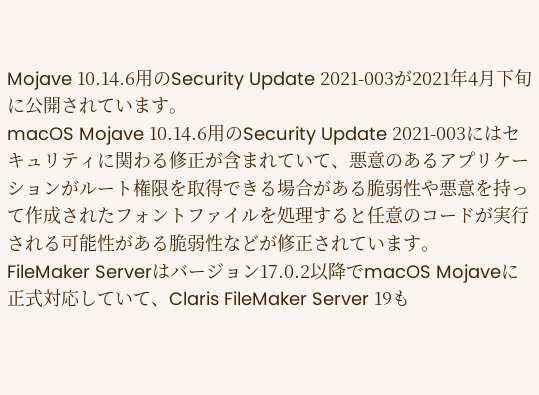Mojave 10.14.6用のSecurity Update 2021-003が2021年4月下旬に公開されています。
macOS Mojave 10.14.6用のSecurity Update 2021-003にはセキュリティに関わる修正が含まれていて、悪意のあるアプリケーションがルート権限を取得できる場合がある脆弱性や悪意を持って作成されたフォントファイルを処理すると任意のコードが実行される可能性がある脆弱性などが修正されています。
FileMaker Serverはバージョン17.0.2以降でmacOS Mojaveに正式対応していて、Claris FileMaker Server 19も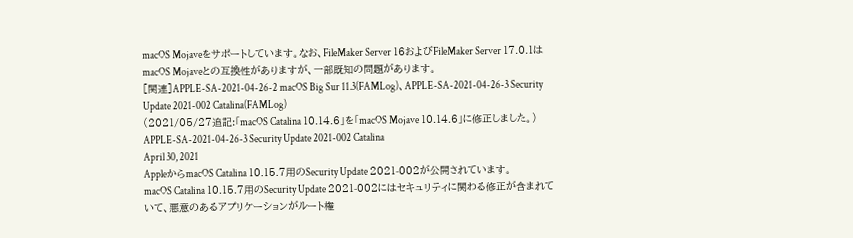macOS Mojaveをサポートしています。なお、FileMaker Server 16およびFileMaker Server 17.0.1はmacOS Mojaveとの互換性がありますが、一部既知の問題があります。
[関連]APPLE-SA-2021-04-26-2 macOS Big Sur 11.3(FAMLog)、APPLE-SA-2021-04-26-3 Security Update 2021-002 Catalina(FAMLog)
(2021/05/27追記:「macOS Catalina 10.14.6」を「macOS Mojave 10.14.6」に修正しました。)
APPLE-SA-2021-04-26-3 Security Update 2021-002 Catalina
April 30, 2021
AppleからmacOS Catalina 10.15.7用のSecurity Update 2021-002が公開されています。
macOS Catalina 10.15.7用のSecurity Update 2021-002にはセキュリティに関わる修正が含まれていて、悪意のあるアプリケーションがルート権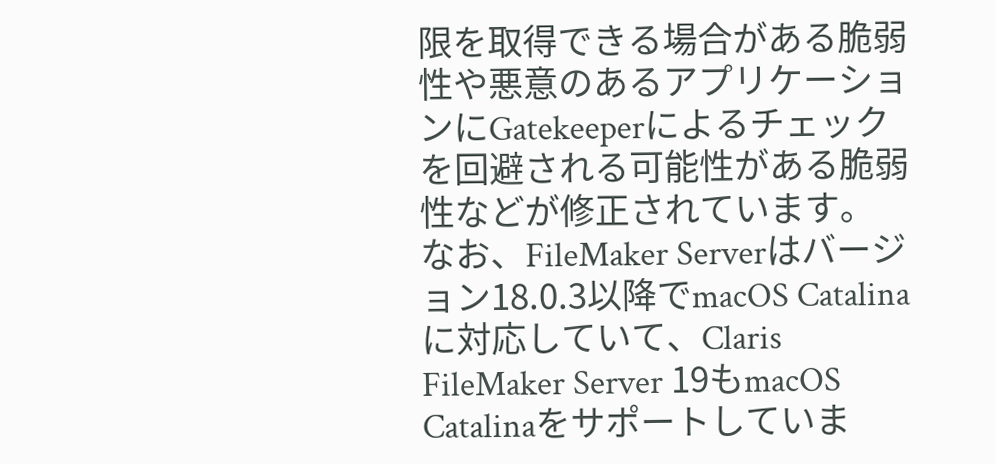限を取得できる場合がある脆弱性や悪意のあるアプリケーションにGatekeeperによるチェックを回避される可能性がある脆弱性などが修正されています。
なお、FileMaker Serverはバージョン18.0.3以降でmacOS Catalinaに対応していて、Claris FileMaker Server 19もmacOS Catalinaをサポートしていま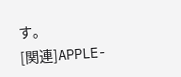す。
[関連]APPLE-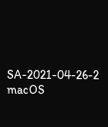SA-2021-04-26-2 macOS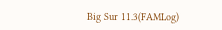Big Sur 11.3(FAMLog)